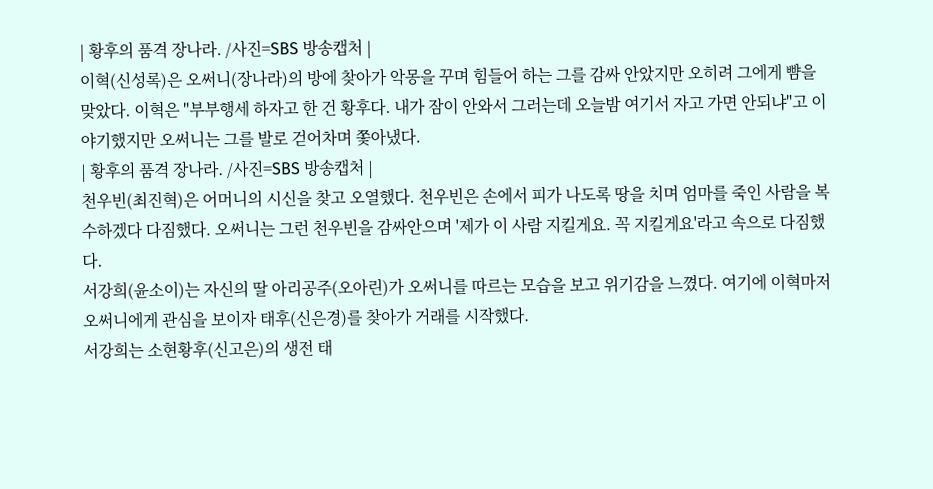| 황후의 품격 장나라. /사진=SBS 방송캡처 |
이혁(신성록)은 오써니(장나라)의 방에 찾아가 악몽을 꾸며 힘들어 하는 그를 감싸 안았지만 오히려 그에게 뺨을 맞았다. 이혁은 "부부행세 하자고 한 건 황후다. 내가 잠이 안와서 그러는데 오늘밤 여기서 자고 가면 안되냐"고 이야기했지만 오써니는 그를 발로 걷어차며 쫓아냈다.
| 황후의 품격 장나라. /사진=SBS 방송캡처 |
천우빈(최진혁)은 어머니의 시신을 찾고 오열했다. 천우빈은 손에서 피가 나도록 땅을 치며 엄마를 죽인 사람을 복수하겠다 다짐했다. 오써니는 그런 천우빈을 감싸안으며 '제가 이 사람 지킬게요. 꼭 지킬게요'라고 속으로 다짐했다.
서강희(윤소이)는 자신의 딸 아리공주(오아린)가 오써니를 따르는 모습을 보고 위기감을 느꼈다. 여기에 이혁마저 오써니에게 관심을 보이자 태후(신은경)를 찾아가 거래를 시작했다.
서강희는 소현황후(신고은)의 생전 태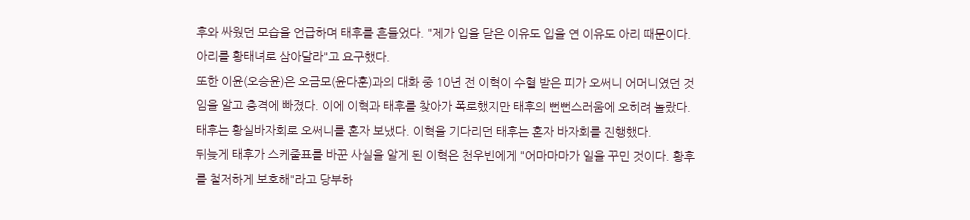후와 싸웠던 모습을 언급하며 태후를 흔들었다. "제가 입을 닫은 이유도 입을 연 이유도 아리 때문이다. 아리를 황태녀로 삼아달라"고 요구했다.
또한 이윤(오승윤)은 오금모(윤다훈)과의 대화 중 10년 전 이혁이 수혈 받은 피가 오써니 어머니였던 것임을 알고 충격에 빠졌다. 이에 이혁과 태후를 찾아가 폭로했지만 태후의 뻔뻔스러움에 오히려 놀랐다. 태후는 황실바자회로 오써니를 혼자 보냈다. 이혁을 기다리던 태후는 혼자 바자회를 진행했다.
뒤늦게 태후가 스케줄표를 바꾼 사실을 알게 된 이혁은 천우빈에게 "어마마마가 일을 꾸민 것이다. 황후를 철저하게 보호해"라고 당부하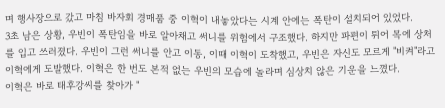며 행사장으로 갔고 마침 바자회 경매품 중 이혁이 내놓았다는 시계 안에는 폭탄이 설치되어 있었다.
3초 남은 상황, 우빈이 폭탄임을 바로 알아채고 써니를 위험에서 구조했다. 하지만 파편이 튀어 목에 상처를 입고 쓰러졌다. 우빈이 그런 써니를 안고 이동, 이때 이혁이 도착했고, 우빈은 자신도 모르게 "비켜"라고 이혁에게 도발했다. 이혁은 한 번도 본적 없는 우빈의 모습에 놀라며 심상치 않은 기운을 느꼈다.
이혁은 바로 태후강씨를 찾아가 "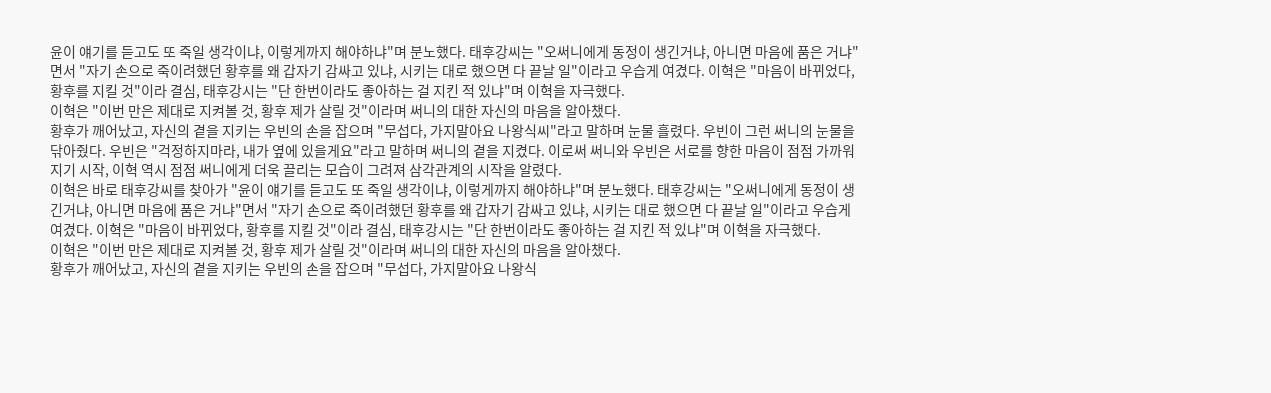윤이 얘기를 듣고도 또 죽일 생각이냐, 이렇게까지 해야하냐"며 분노했다. 태후강씨는 "오써니에게 동정이 생긴거냐, 아니면 마음에 품은 거냐"면서 "자기 손으로 죽이려했던 황후를 왜 갑자기 감싸고 있냐, 시키는 대로 했으면 다 끝날 일"이라고 우습게 여겼다. 이혁은 "마음이 바뀌었다, 황후를 지킬 것"이라 결심, 태후강시는 "단 한번이라도 좋아하는 걸 지킨 적 있냐"며 이혁을 자극했다.
이혁은 "이번 만은 제대로 지켜볼 것, 황후 제가 살릴 것"이라며 써니의 대한 자신의 마음을 알아챘다.
황후가 깨어났고, 자신의 곁을 지키는 우빈의 손을 잡으며 "무섭다, 가지말아요 나왕식씨"라고 말하며 눈물 흘렸다. 우빈이 그런 써니의 눈물을 닦아줬다. 우빈은 "걱정하지마라, 내가 옆에 있을게요"라고 말하며 써니의 곁을 지켰다. 이로써 써니와 우빈은 서로를 향한 마음이 점점 가까워지기 시작, 이혁 역시 점점 써니에게 더욱 끌리는 모습이 그려져 삼각관계의 시작을 알렸다.
이혁은 바로 태후강씨를 찾아가 "윤이 얘기를 듣고도 또 죽일 생각이냐, 이렇게까지 해야하냐"며 분노했다. 태후강씨는 "오써니에게 동정이 생긴거냐, 아니면 마음에 품은 거냐"면서 "자기 손으로 죽이려했던 황후를 왜 갑자기 감싸고 있냐, 시키는 대로 했으면 다 끝날 일"이라고 우습게 여겼다. 이혁은 "마음이 바뀌었다, 황후를 지킬 것"이라 결심, 태후강시는 "단 한번이라도 좋아하는 걸 지킨 적 있냐"며 이혁을 자극했다.
이혁은 "이번 만은 제대로 지켜볼 것, 황후 제가 살릴 것"이라며 써니의 대한 자신의 마음을 알아챘다.
황후가 깨어났고, 자신의 곁을 지키는 우빈의 손을 잡으며 "무섭다, 가지말아요 나왕식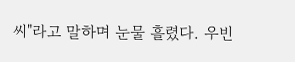씨"라고 말하며 눈물 흘렸다. 우빈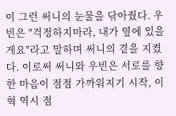이 그런 써니의 눈물을 닦아줬다. 우빈은 "걱정하지마라, 내가 옆에 있을게요"라고 말하며 써니의 곁을 지켰다. 이로써 써니와 우빈은 서로를 향한 마음이 점점 가까워지기 시작, 이혁 역시 점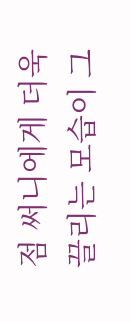점 써니에게 더욱 끌리는 모습이 그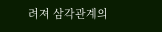려져 삼각관계의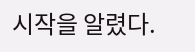시작을 알렸다.